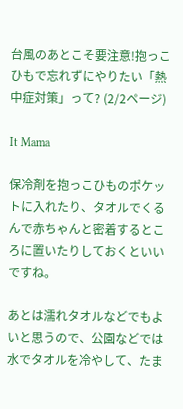台風のあとこそ要注意!抱っこひもで忘れずにやりたい「熱中症対策」って? (2/2ページ)

It Mama

保冷剤を抱っこひものポケットに入れたり、タオルでくるんで赤ちゃんと密着するところに置いたりしておくといいですね。

あとは濡れタオルなどでもよいと思うので、公園などでは水でタオルを冷やして、たま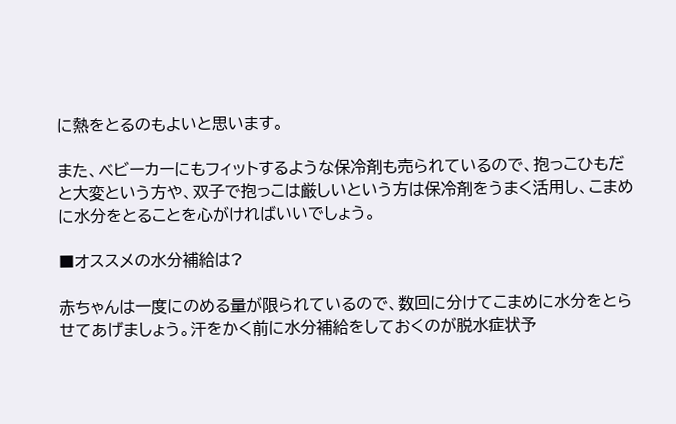に熱をとるのもよいと思います。

また、ベビーカーにもフィットするような保冷剤も売られているので、抱っこひもだと大変という方や、双子で抱っこは厳しいという方は保冷剤をうまく活用し、こまめに水分をとることを心がければいいでしょう。

■オススメの水分補給は?

赤ちゃんは一度にのめる量が限られているので、数回に分けてこまめに水分をとらせてあげましょう。汗をかく前に水分補給をしておくのが脱水症状予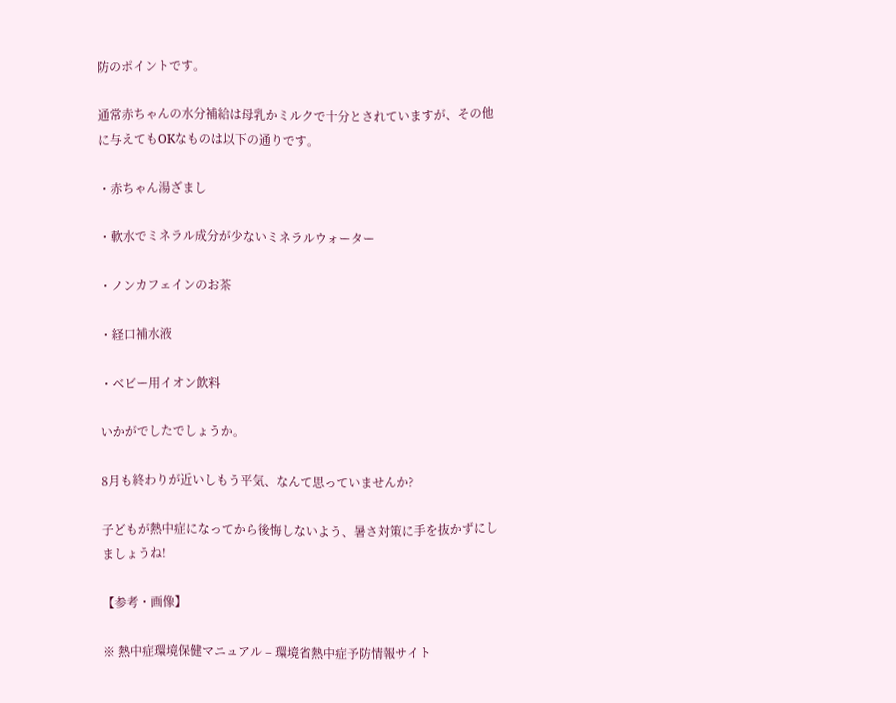防のポイントです。

通常赤ちゃんの水分補給は母乳かミルクで十分とされていますが、その他に与えてもOKなものは以下の通りです。

・赤ちゃん湯ざまし

・軟水でミネラル成分が少ないミネラルウォーター

・ノンカフェインのお茶

・経口補水液

・ベビー用イオン飲料

いかがでしたでしょうか。

8月も終わりが近いしもう平気、なんて思っていませんか?

子どもが熱中症になってから後悔しないよう、暑さ対策に手を抜かずにしましょうね!

【参考・画像】

※ 熱中症環境保健マニュアル – 環境省熱中症予防情報サイト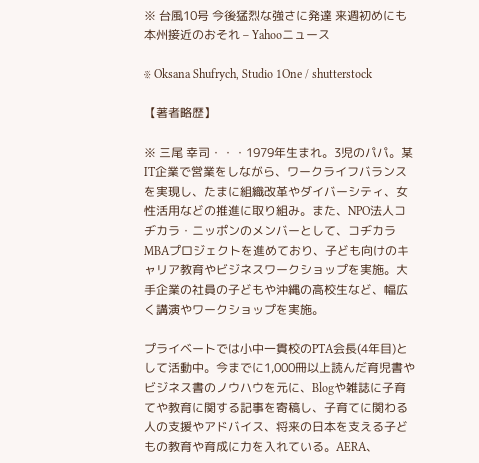※ 台風10号 今後猛烈な強さに発達 来週初めにも本州接近のおそれ – Yahooニュース

※ Oksana Shufrych, Studio 1One / shutterstock

【著者略歴】

※ 三尾 幸司・・・1979年生まれ。3児のパパ。某IT企業で営業をしながら、ワークライフバランスを実現し、たまに組織改革やダイバーシティ、女性活用などの推進に取り組み。また、NPO法人コヂカラ・ニッポンのメンバーとして、コヂカラMBAプロジェクトを進めており、子ども向けのキャリア教育やビジネスワークショップを実施。大手企業の社員の子どもや沖縄の高校生など、幅広く講演やワークショップを実施。

プライベートでは小中一貫校のPTA会長(4年目)として活動中。今までに1,000冊以上読んだ育児書やビジネス書のノウハウを元に、Blogや雑誌に子育てや教育に関する記事を寄稿し、子育てに関わる人の支援やアドバイス、将来の日本を支える子どもの教育や育成に力を入れている。AERA、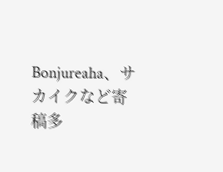Bonjureaha、サカイクなど寄稿多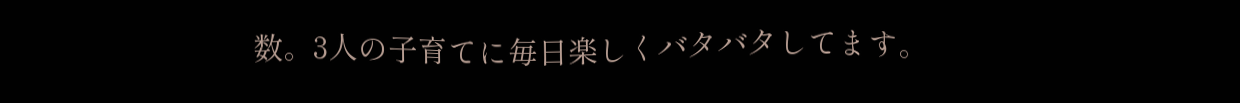数。3人の子育てに毎日楽しくバタバタしてます。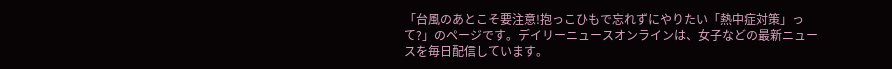「台風のあとこそ要注意!抱っこひもで忘れずにやりたい「熱中症対策」って?」のページです。デイリーニュースオンラインは、女子などの最新ニュースを毎日配信しています。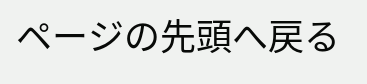ページの先頭へ戻る